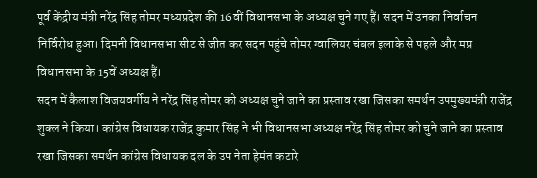पूर्व केंद्रीय मंत्री नरेंद्र सिंह तोमर मध्यप्रदेश की 16वीं विधानसभा के अध्यक्ष चुने गए हैं। सदन में उनका निर्वाचन निर्विरोध हुआ। दिमनी विधानसभा सीट से जीत कर सदन पहुंचे तोमर ग्वालियर चंबल इलाके से पहले और मप्र विधानसभा के 15वें अध्यक्ष हैं।
सदन में कैलाश विजयवर्गीय ने नरेंद्र सिंह तोमर को अध्यक्ष चुने जाने का प्रस्ताव रखा जिसका समर्थन उपमुख्यमंत्री राजेंद्र शुक्ल ने किया। कांग्रेस विधायक राजेंद्र कुमार सिंह ने भी विधानसभा अध्यक्ष नरेंद्र सिंह तोमर को चुने जाने का प्रस्ताव रखा जिसका समर्थन कांग्रेस विधायक दल के उप नेता हेमंत कटारे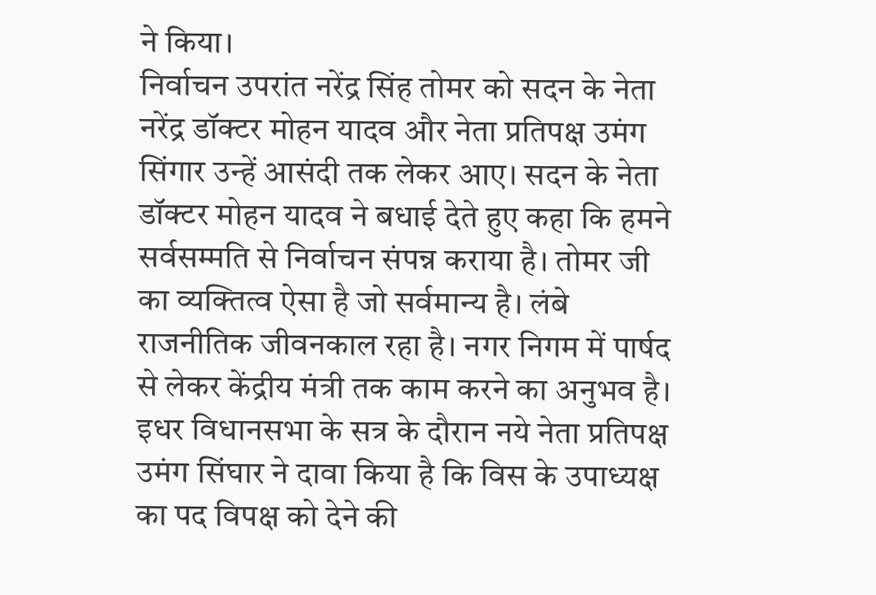ने किया।
निर्वाचन उपरांत नरेंद्र सिंह तोमर को सदन के नेता नरेंद्र डॉक्टर मोहन यादव और नेता प्रतिपक्ष उमंग सिंगार उन्हें आसंदी तक लेकर आए। सदन के नेता डॉक्टर मोहन यादव ने बधाई देते हुए कहा कि हमने सर्वसम्मति से निर्वाचन संपन्न कराया है। तोमर जी का व्यक्तित्व ऐसा है जो सर्वमान्य है। लंबे राजनीतिक जीवनकाल रहा है। नगर निगम में पार्षद से लेकर केंद्रीय मंत्री तक काम करने का अनुभव है।
इधर विधानसभा के सत्र के दौरान नये नेता प्रतिपक्ष उमंग सिंघार ने दावा किया है कि विस के उपाध्यक्ष का पद विपक्ष को देने की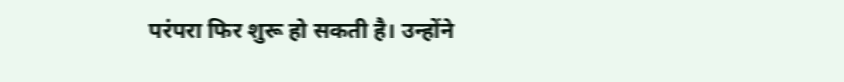परंपरा फिर शुरू हो सकती है। उन्होंने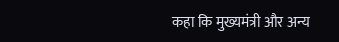कहा कि मुख्यमंत्री और अन्य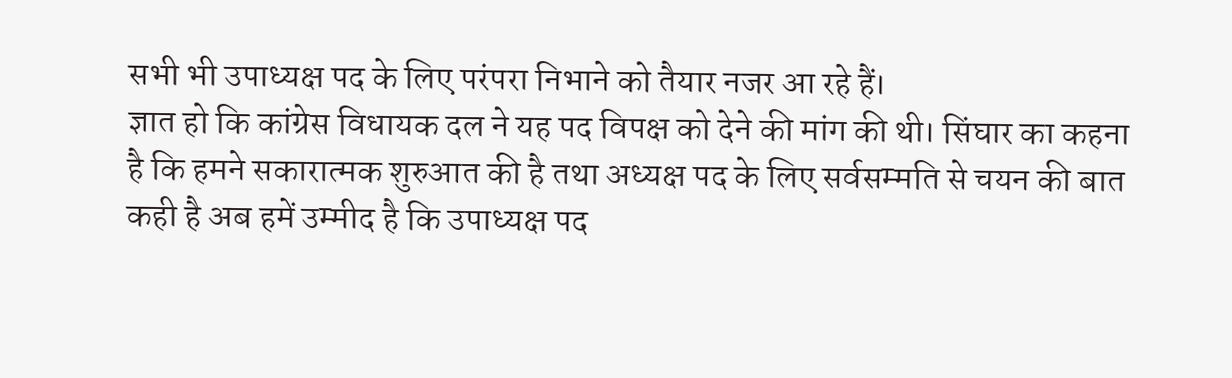सभी भी उपाध्यक्ष पद के लिए परंपरा निभाने को तैयार नजर आ रहे हैं।
ज्ञात हो कि कांग्रेस विधायक दल ने यह पद विपक्ष को देने की मांग की थी। सिंघार का कहना है कि हमने सकारात्मक शुरुआत की है तथा अध्यक्ष पद के लिए सर्वसम्मति से चयन की बात कही है अब हमें उम्मीद है कि उपाध्यक्ष पद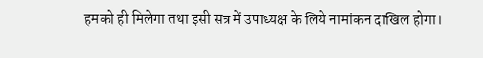हमको ही मिलेगा तथा इसी सत्र में उपाध्यक्ष के लिये नामांकन दाखिल होगा।